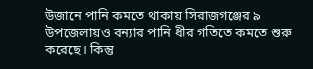উজানে পানি কমতে থাকায় সিরাজগঞ্জের ৯ উপজেলায়ও বন্যার পানি ধীর গতিতে কমতে শুরু করেছে। কিন্তু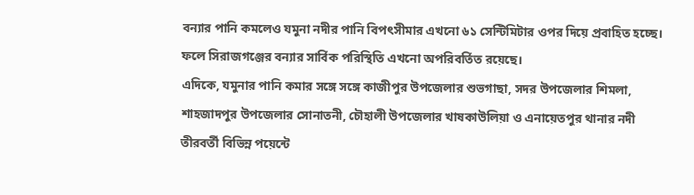বন্যার পানি কমলেও যমুনা নদীর পানি বিপৎসীমার এখনো ৬১ সেন্টিমিটার ওপর দিয়ে প্রবাহিত হচ্ছে। ফলে সিরাজগঞ্জের বন্যার সার্বিক পরিস্থিতি এখনো অপরিবর্তিত রয়েছে।
এদিকে, যমুনার পানি কমার সঙ্গে সঙ্গে কাজীপুর উপজেলার শুভগাছা, সদর উপজেলার শিমলা, শাহজাদপুর উপজেলার সোনাতনী, চৌহালী উপজেলার খাষকাউলিয়া ও এনায়েতপুর থানার নদী তীরবর্তী বিভিন্ন পয়েন্টে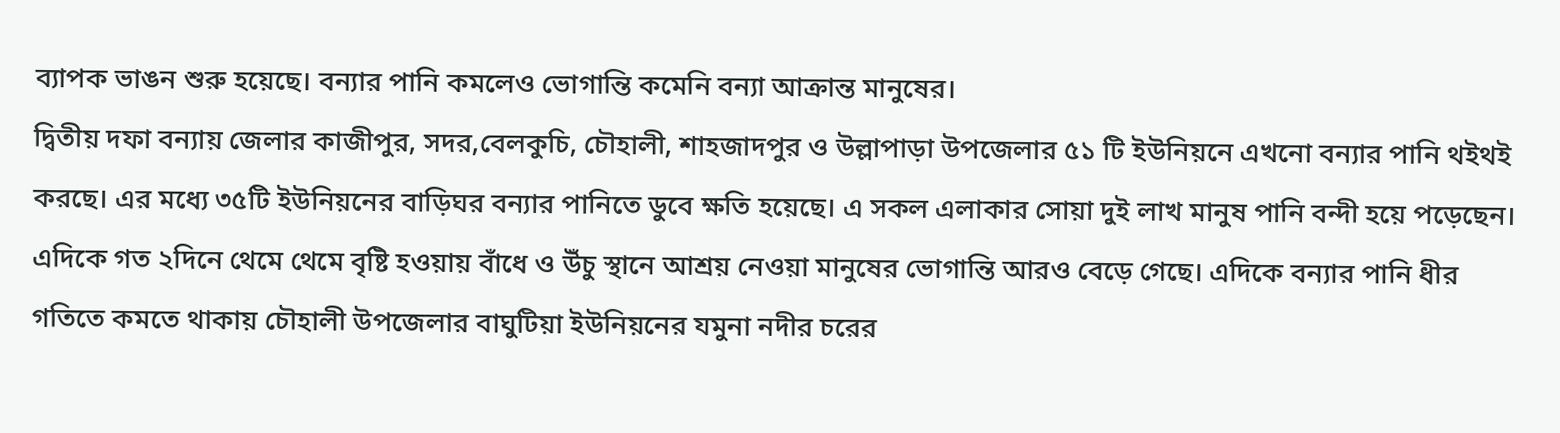ব্যাপক ভাঙন শুরু হয়েছে। বন্যার পানি কমলেও ভোগান্তি কমেনি বন্যা আক্রান্ত মানুষের।
দ্বিতীয় দফা বন্যায় জেলার কাজীপুর, সদর,বেলকুচি, চৌহালী, শাহজাদপুর ও উল্লাপাড়া উপজেলার ৫১ টি ইউনিয়নে এখনো বন্যার পানি থইথই করছে। এর মধ্যে ৩৫টি ইউনিয়নের বাড়িঘর বন্যার পানিতে ডুবে ক্ষতি হয়েছে। এ সকল এলাকার সোয়া দুই লাখ মানুষ পানি বন্দী হয়ে পড়েছেন।
এদিকে গত ২দিনে থেমে থেমে বৃষ্টি হওয়ায় বাঁধে ও উঁচু স্থানে আশ্রয় নেওয়া মানুষের ভোগান্তি আরও বেড়ে গেছে। এদিকে বন্যার পানি ধীর গতিতে কমতে থাকায় চৌহালী উপজেলার বাঘুটিয়া ইউনিয়নের যমুনা নদীর চরের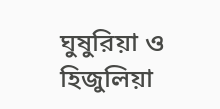ঘুষুরিয়া ও হিজুলিয়া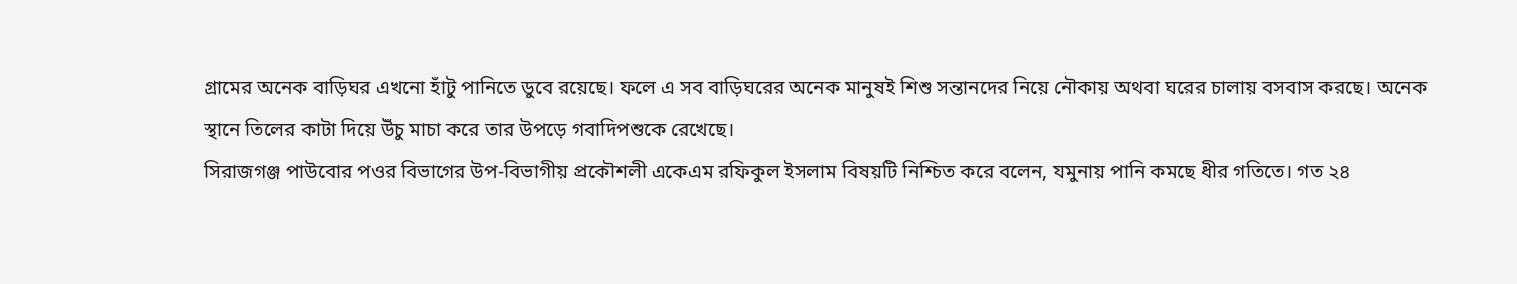গ্রামের অনেক বাড়িঘর এখনো হাঁটু পানিতে ডুবে রয়েছে। ফলে এ সব বাড়িঘরের অনেক মানুষই শিশু সন্তানদের নিয়ে নৌকায় অথবা ঘরের চালায় বসবাস করছে। অনেক স্থানে তিলের কাটা দিয়ে উঁচু মাচা করে তার উপড়ে গবাদিপশুকে রেখেছে।
সিরাজগঞ্জ পাউবোর পওর বিভাগের উপ-বিভাগীয় প্রকৌশলী একেএম রফিকুল ইসলাম বিষয়টি নিশ্চিত করে বলেন, যমুনায় পানি কমছে ধীর গতিতে। গত ২৪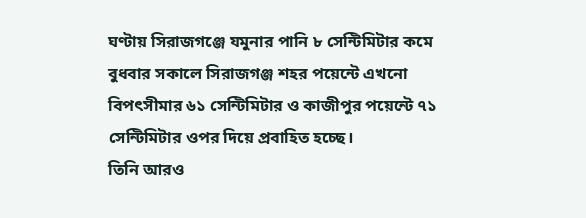ঘণ্টায় সিরাজগঞ্জে যমুনার পানি ৮ সেন্টিমিটার কমে বুধবার সকালে সিরাজগঞ্জ শহর পয়েন্টে এখনো বিপৎসীমার ৬১ সেন্টিমিটার ও কাজীপুর পয়েন্টে ৭১ সেন্টিমিটার ওপর দিয়ে প্রবাহিত হচ্ছে।
তিনি আরও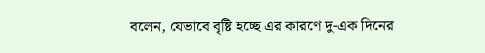বলেন, যেভাবে বৃষ্টি হচ্ছে এর কারণে দু-এক দিনের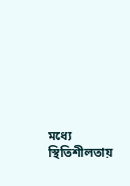মধ্যে স্থিতিশীলতায়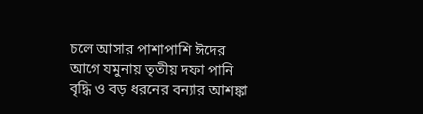চলে আসার পাশাপাশি ঈদের আগে যমুনায় তৃতীয় দফা পানি বৃদ্ধি ও বড় ধরনের বন্যার আশঙ্কা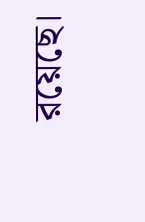রয়েছে।